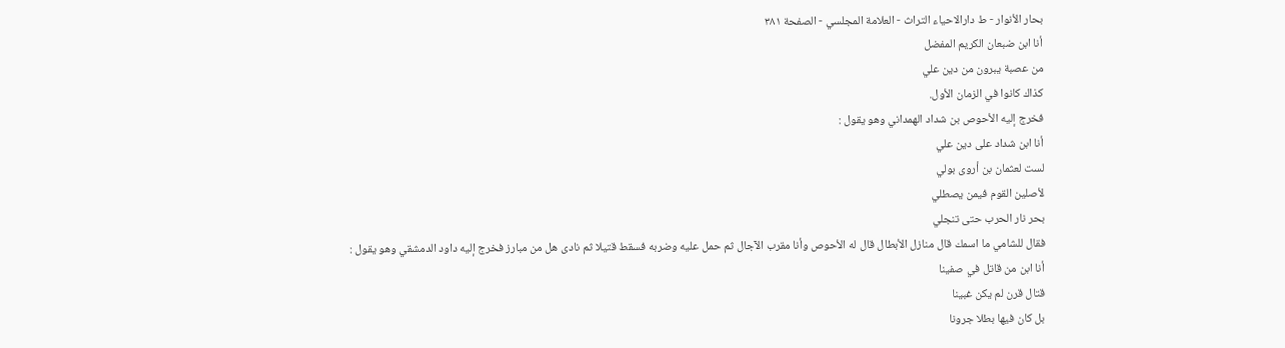بحار الأنوار - ط دارالاحیاء التراث - العلامة المجلسي - الصفحة ٣٨١
أنا ابن ضبعان الكريم المفضل
من عصبة يبرون من دين علي
كذاك كانوا في الزمان الأول.
فخرج إليه الأحوص بن شداد الهمداني وهو يقول :
أنا ابن شداد على دين علي
لست لعثمان بن أروى بولي
لأصلين القوم فيمن يصطلي
بحر نار الحرب حتى تنجلي
فقال للشامي ما اسمك قال منازل الأبطال قال له الأحوص وأنا مقرب الآجال ثم حمل عليه وضربه فسقط قتيلا ثم نادى هل من مبارز فخرج إليه داود الدمشقي وهو يقول :
أنا ابن من قاتل في صفينا
قتال قرن لم يكن غبينا
بل كان فيها بطلا جرونا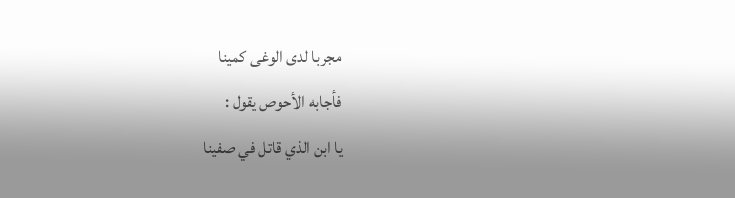مجربا لدى الوغى كمينا
فأجابه الأحوص يقول :
يا ابن الذي قاتل في صفينا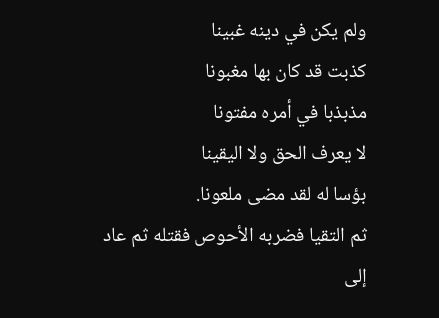ولم يكن في دينه غبينا
كذبت قد كان بها مغبونا
مذبذبا في أمره مفتونا
لا يعرف الحق ولا اليقينا
بؤسا له لقد مضى ملعونا.
ثم التقيا فضربه الأحوص فقتله ثم عاد إلى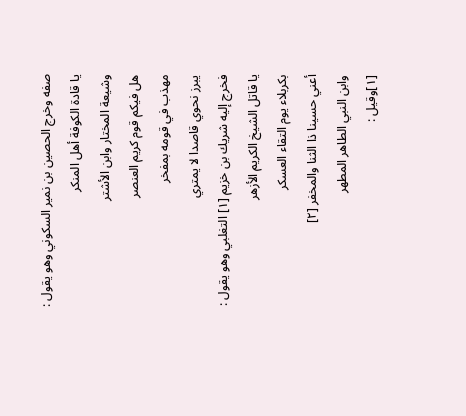صفه وخرج الحصين بن نمير السكوني وهو يقول :
يا قادة الكوفة أهل المنكر
وشيعة المختار وابن الأشتر
هل فيكم قوم كريم العنصر
مهذب في قومه بمفخر
يبرز نحوي قاصدا لا يمتري
فخرج إليه شريك بن خزيم [١] التغلبي وهو يقول :
يا قاتل الشيخ الكريم الأزهر
بكربلاء يوم التقاء العسكر
أعني حسينا ذا الثنا والمخفر [٢]
وابن النبي الطاهر المطهر
[١]وقيل :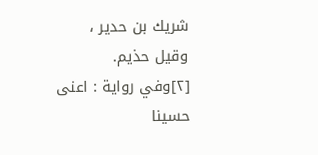شريك بن حدير ، وقيل حذيم.
[٢]وفي رواية : اعنى حسينا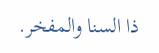ذا السنا والمفخر.